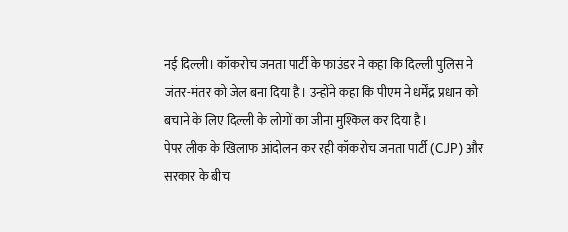नई दिल्ली। कॉकरोच जनता पार्टी के फाउंडर ने कहा कि दिल्ली पुलिस ने जंतर-मंतर को जेल बना दिया है। उन्होंने कहा कि पीएम ने धर्मेंद्र प्रधान को बचाने के लिए दिल्ली के लोगों का जीना मुश्किल कर दिया है।
पेपर लीक के खिलाफ आंदोलन कर रही कॉकरोच जनता पार्टी (CJP) और सरकार के बीच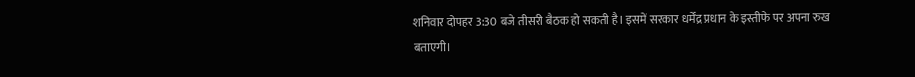शनिवार दोपहर 3:30 बजे तीसरी बैठक हो सकती है। इसमें सरकार धर्मेंद्र प्रधान के इस्तीफे पर अपना रुख बताएगी।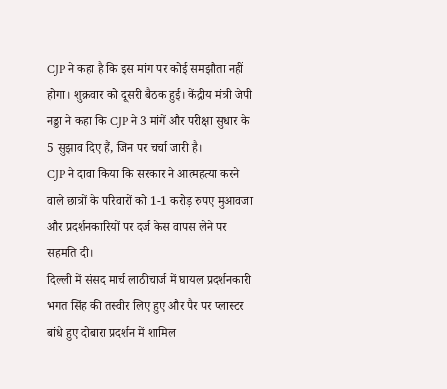CJP ने कहा है कि इस मांग पर कोई समझौता नहीं होगा। शुक्रवार को दूसरी बैठक हुई। केंद्रीय मंत्री जेपी नड्डा ने कहा कि CJP ने 3 मांगें और परीक्षा सुधार के 5 सुझाव दिए हैं, जिन पर चर्चा जारी है।
CJP ने दावा किया कि सरकार ने आत्महत्या करने वाले छात्रों के परिवारों को 1-1 करोड़ रुपए मुआवजा और प्रदर्शनकारियों पर दर्ज केस वापस लेने पर सहमति दी।
दिल्ली में संसद मार्च लाठीचार्ज में घायल प्रदर्शनकारी भगत सिंह की तस्वीर लिए हुए और पैर पर प्लास्टर बांधे हुए दोबारा प्रदर्शन में शामिल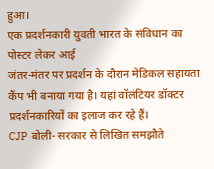हुआ।
एक प्रदर्शनकारी युवती भारत के संविधान का पोस्टर लेकर आई
जंतर-मंतर पर प्रदर्शन के दौरान मेडिकल सहायता कैंप भी बनाया गया है। यहां वॉलंटियर डॉक्टर प्रदर्शनकारियों का इलाज कर रहे हैं।
CJP बोली- सरकार से लिखित समझौते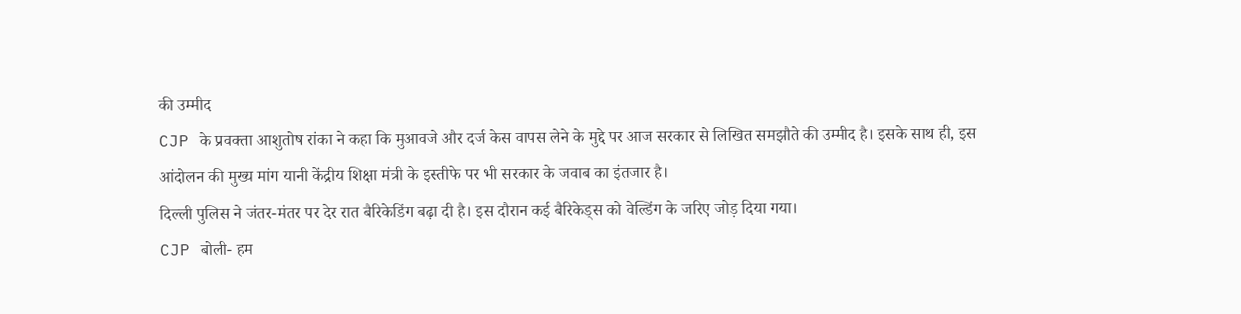की उम्मीद
CJP के प्रवक्ता आशुतोष रांका ने कहा कि मुआवजे और दर्ज केस वापस लेने के मुद्दे पर आज सरकार से लिखित समझौते की उम्मीद है। इसके साथ ही, इस आंदोलन की मुख्य मांग यानी केंद्रीय शिक्षा मंत्री के इस्तीफे पर भी सरकार के जवाब का इंतजार है।
दिल्ली पुलिस ने जंतर-मंतर पर देर रात बैरिकेडिंग बढ़ा दी है। इस दौरान कई बैरिकेड्स को वेल्डिंग के जरिए जोड़ दिया गया।
CJP बोली- हम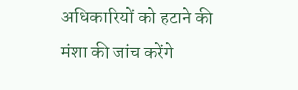अधिकारियों को हटाने की मंशा की जांच करेंगे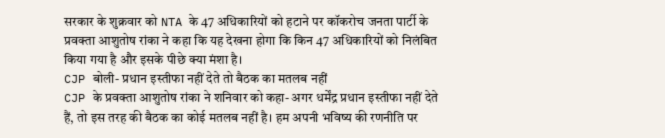सरकार के शुक्रवार को NTA के 47 अधिकारियों को हटाने पर कॉकरोच जनता पार्टी के प्रवक्ता आशुतोष रांका ने कहा कि यह देखना होगा कि किन 47 अधिकारियों को निलंबित किया गया है और इसके पीछे क्या मंशा है।
CJP बोली- प्रधान इस्तीफा नहीं देते तो बैठक का मतलब नहीं
CJP के प्रवक्ता आशुतोष रांका ने शनिवार को कहा- अगर धर्मेंद्र प्रधान इस्तीफा नहीं देते हैं, तो इस तरह की बैठक का कोई मतलब नहीं है। हम अपनी भविष्य की रणनीति पर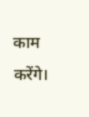काम करेंगे।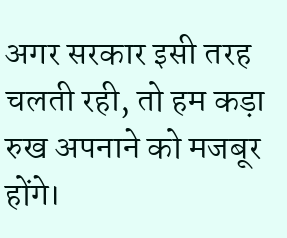अगर सरकार इसी तरह चलती रही, तो हम कड़ा रुख अपनाने को मजबूर होंगे।